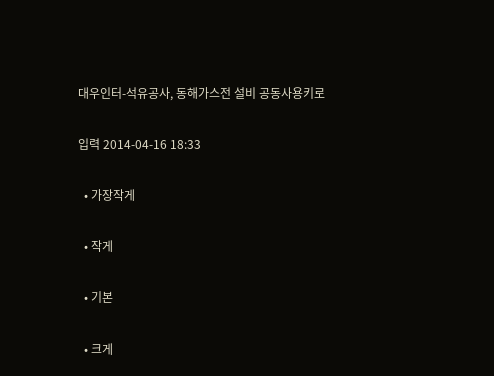대우인터-석유공사, 동해가스전 설비 공동사용키로

입력 2014-04-16 18:33

  • 가장작게

  • 작게

  • 기본

  • 크게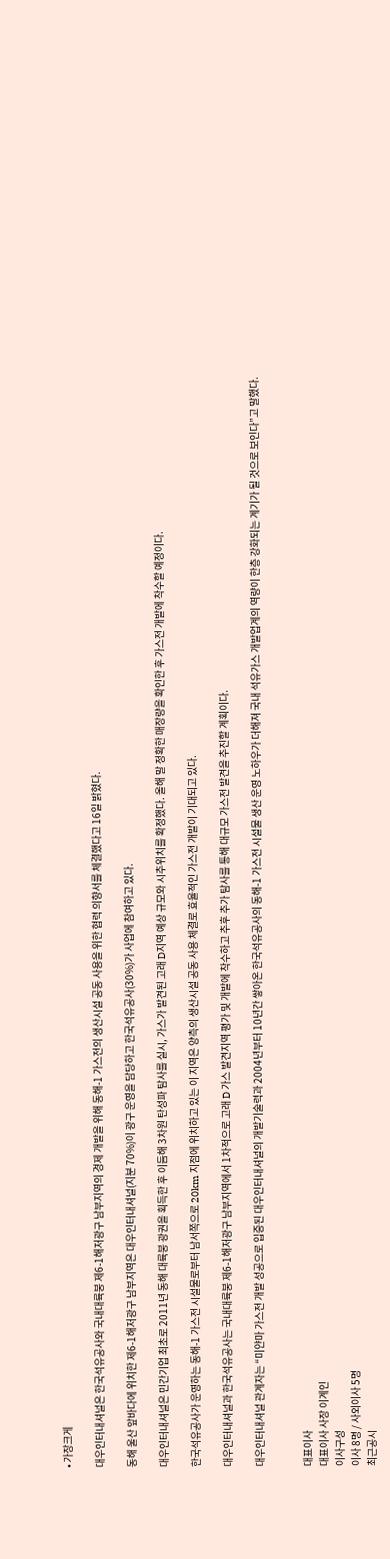• 가장크게

대우인터내셔널은 한국석유공사와 국내대륙붕 제6-1해저광구 남부지역의 경제 개발을 위해 동해-1 가스전의 생산시설 공동 사용을 위한 협력 의향서를 체결했다고 16일 밝혔다.

동해 울산 앞바다에 위치한 제6-1해저광구 남부지역은 대우인터내셔널(지분 70%)이 광구 운영을 담당하고 한국석유공사(30%)가 사업에 참여하고 있다.

대우인터내셔널은 민간기업 최초로 2011년 동해 대륙붕 광권을 획득한 후 이듬해 3차원 탄성파 탐사를 실시, 가스가 발견된 고래 D지역 예상 규모와 시추위치를 확정했다. 올해 말 정확한 매장량을 확인한 후 가스전 개발에 착수할 예정이다.

한국석유공사가 운영하는 동해-1 가스전 시설물로부터 남서쪽으로 20km 지점에 위치하고 있는 이 지역은 양측의 생산시설 공동 사용 체결로 효율적인 가스전 개발이 기대되고 있다.

대우인터내셔널과 한국석유공사는 국내대륙붕 제6-1해저광구 남부지역에서 1차적으로 고래 D 가스 발견지역 평가 및 개발에 착수하고 추후 추가 탐사를 통해 대규모 가스전 발견을 추진할 계획이다.

대우인터내셔널 관계자는 “미얀마 가스전 개발 성공으로 입증된 대우인터내셔널의 개발기술력과 2004년부터 10년간 쌓아온 한국석유공사의 동해-1 가스전 시설물 생산 운영 노하우가 더해져 국내 석유가스 개발업계의 역량이 한층 강화되는 계기가 될 것으로 보인다”고 말했다.


대표이사
대표이사 사장 이계인
이사구성
이사 8명 / 사외이사 5명
최근공시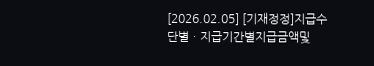[2026.02.05] [기재정정]지급수단별ㆍ지급기간별지급금액및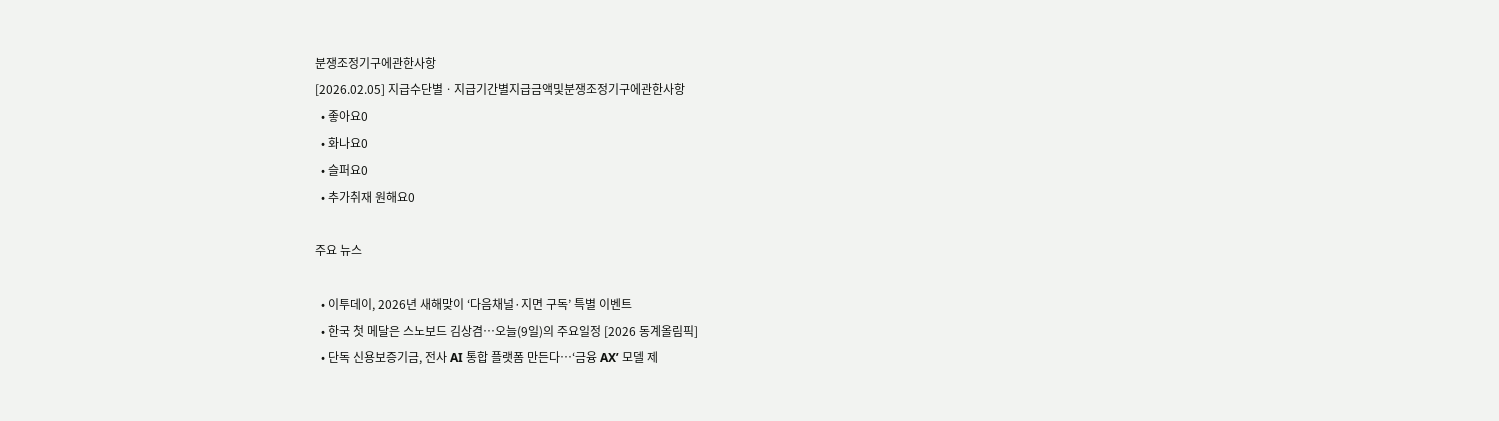분쟁조정기구에관한사항
[2026.02.05] 지급수단별ㆍ지급기간별지급금액및분쟁조정기구에관한사항
  • 좋아요0
  • 화나요0
  • 슬퍼요0
  • 추가취재 원해요0

주요 뉴스

  • 이투데이, 2026년 새해맞이 ‘다음채널·지면 구독’ 특별 이벤트
  • 한국 첫 메달은 스노보드 김상겸…오늘(9일)의 주요일정 [2026 동계올림픽]
  • 단독 신용보증기금, 전사 AI 통합 플랫폼 만든다⋯‘금융 AX’ 모델 제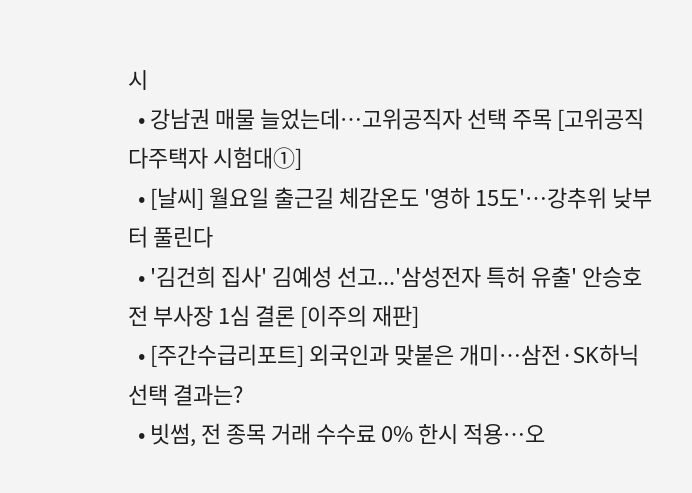시
  • 강남권 매물 늘었는데⋯고위공직자 선택 주목 [고위공직 다주택자 시험대①]
  • [날씨] 월요일 출근길 체감온도 '영하 15도'…강추위 낮부터 풀린다
  • '김건희 집사' 김예성 선고...'삼성전자 특허 유출' 안승호 전 부사장 1심 결론 [이주의 재판]
  • [주간수급리포트] 외국인과 맞붙은 개미…삼전·SK하닉 선택 결과는?
  • 빗썸, 전 종목 거래 수수료 0% 한시 적용…오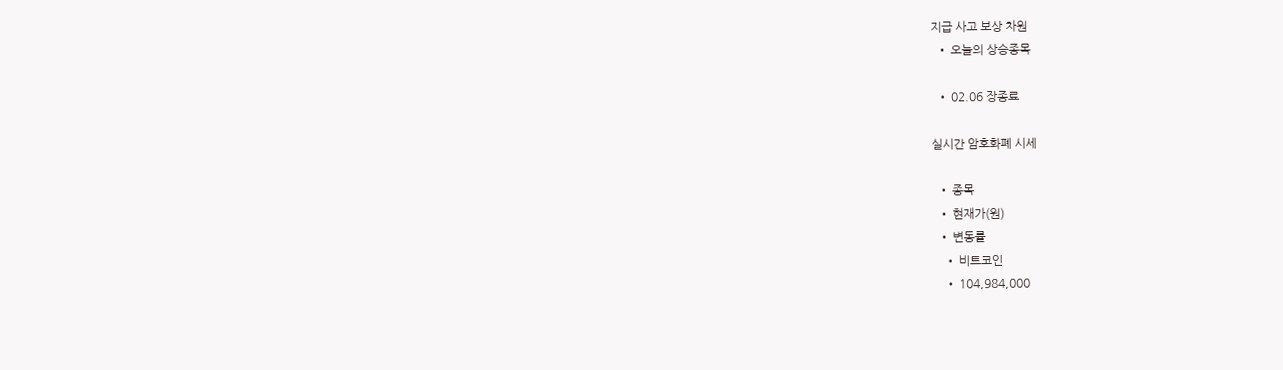지급 사고 보상 차원
  • 오늘의 상승종목

  • 02.06 장종료

실시간 암호화폐 시세

  • 종목
  • 현재가(원)
  • 변동률
    • 비트코인
    • 104,984,000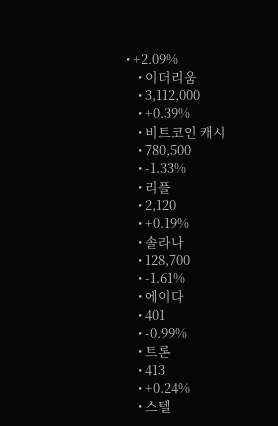• +2.09%
    • 이더리움
    • 3,112,000
    • +0.39%
    • 비트코인 캐시
    • 780,500
    • -1.33%
    • 리플
    • 2,120
    • +0.19%
    • 솔라나
    • 128,700
    • -1.61%
    • 에이다
    • 401
    • -0.99%
    • 트론
    • 413
    • +0.24%
    • 스텔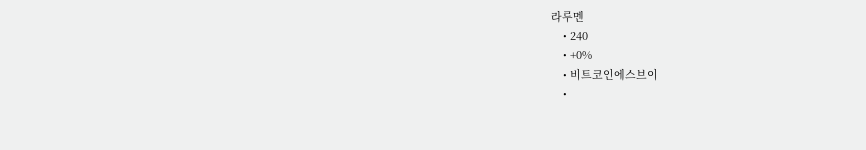라루멘
    • 240
    • +0%
    • 비트코인에스브이
    •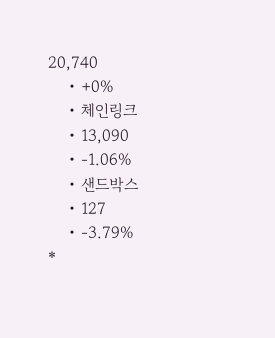20,740
    • +0%
    • 체인링크
    • 13,090
    • -1.06%
    • 샌드박스
    • 127
    • -3.79%
*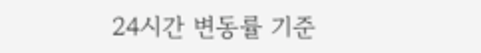24시간 변동률 기준